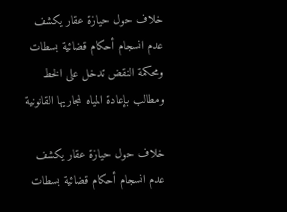خلاف حول حيازة عقار يكشف عدم انسجام أحكام قضائية بسطات ومحكمة النقض تدخل على الخط ومطالب بإعادة المياه لمجاريها القانونية

خلاف حول حيازة عقار يكشف عدم انسجام أحكام قضائية بسطات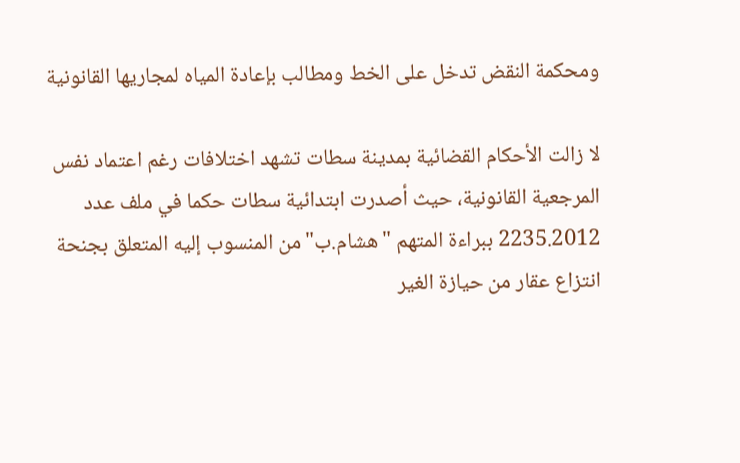ومحكمة النقض تدخل على الخط ومطالب بإعادة المياه لمجاريها القانونية

لا زالت الأحكام القضائية بمدينة سطات تشهد اختلافات رغم اعتماد نفس المرجعية القانونية، حيث أصدرت ابتدائية سطات حكما في ملف عدد 2235.2012 ببراءة المتهم "هشام.ب" من المنسوب إليه المتعلق بجنحة انتزاع عقار من حيازة الغير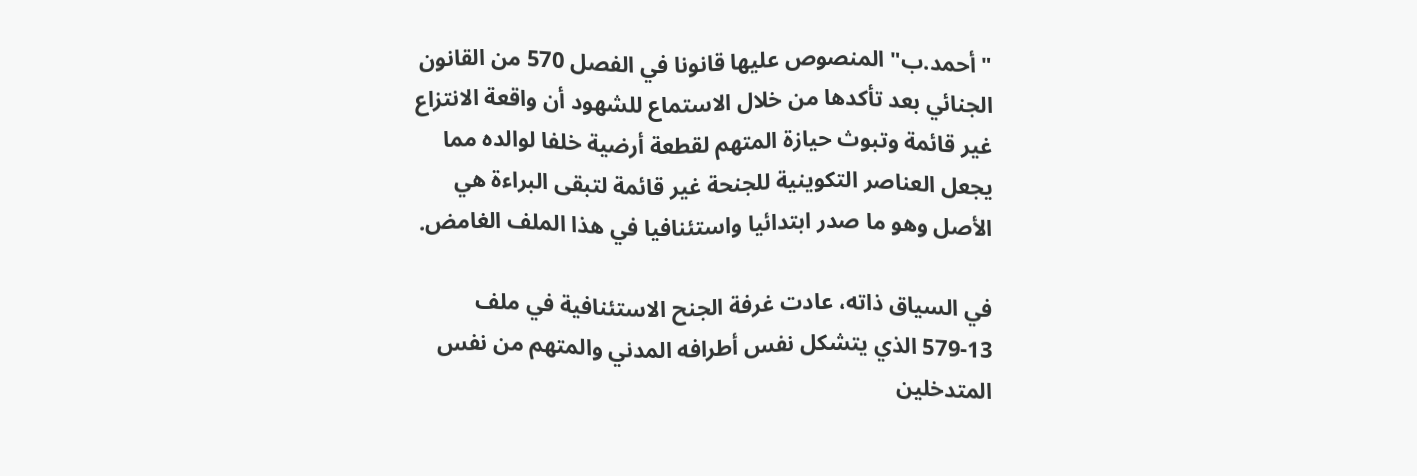"أحمد.ب" المنصوص عليها قانونا في الفصل 570 من القانون الجنائي بعد تأكدها من خلال الاستماع للشهود أن واقعة الانتزاع غير قائمة وتبوث حيازة المتهم لقطعة أرضية خلفا لوالده مما يجعل العناصر التكوينية للجنحة غير قائمة لتبقى البراءة هي الأصل وهو ما صدر ابتدائيا واستئنافيا في هذا الملف الغامض.

في السياق ذاته، عادت غرفة الجنح الاستئنافية في ملف 13-579 الذي يتشكل نفس أطرافه المدني والمتهم من نفس المتدخلين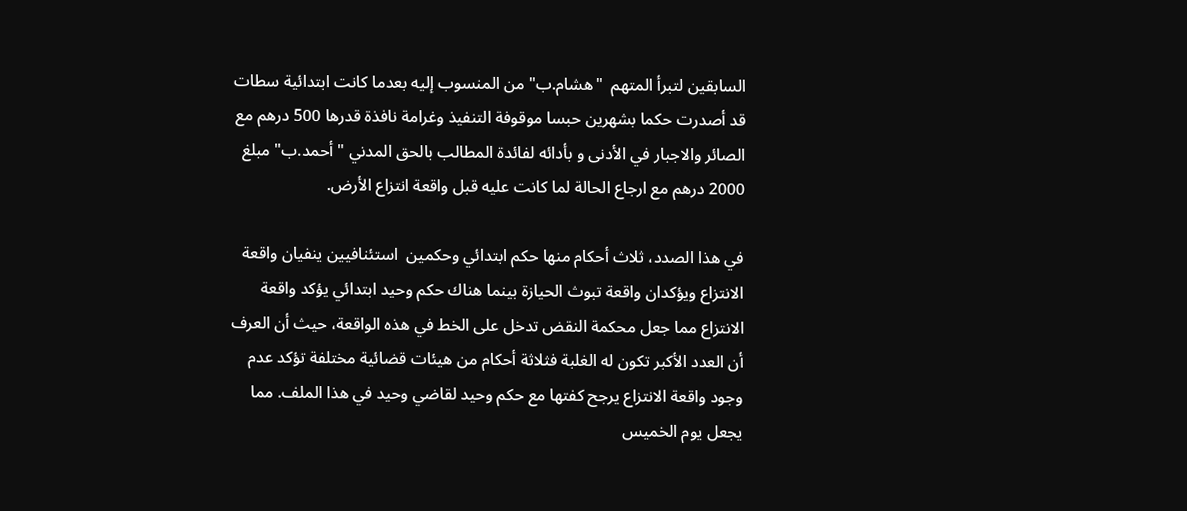السابقين لتبرأ المتهم  "هشام.ب" من المنسوب إليه بعدما كانت ابتدائية سطات قد أصدرت حكما بشهرين حبسا موقوفة التنفيذ وغرامة نافذة قدرها 500 درهم مع الصائر والاجبار في الأدنى و بأدائه لفائدة المطالب بالحق المدني "أحمد.ب" مبلغ 2000 درهم مع ارجاع الحالة لما كانت عليه قبل واقعة انتزاع الأرض.

في هذا الصدد، ثلاث أحكام منها حكم ابتدائي وحكمين  استئنافيين ينفيان واقعة الانتزاع ويؤكدان واقعة تبوث الحيازة بينما هناك حكم وحيد ابتدائي يؤكد واقعة الانتزاع مما جعل محكمة النقض تدخل على الخط في هذه الواقعة، حيث أن العرف أن العدد الأكبر تكون له الغلبة فثلاثة أحكام من هيئات قضائية مختلفة تؤكد عدم وجود واقعة الانتزاع يرجح كفتها مع حكم وحيد لقاضي وحيد في هذا الملف. مما يجعل يوم الخميس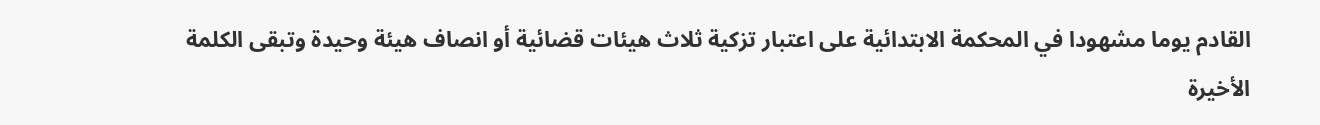القادم يوما مشهودا في المحكمة الابتدائية على اعتبار تزكية ثلاث هيئات قضائية أو انصاف هيئة وحيدة وتبقى الكلمة الأخيرة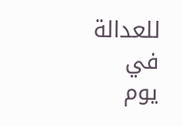للعدالة في يوم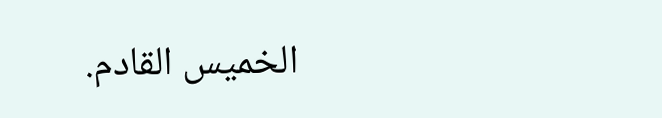الخميس القادم.